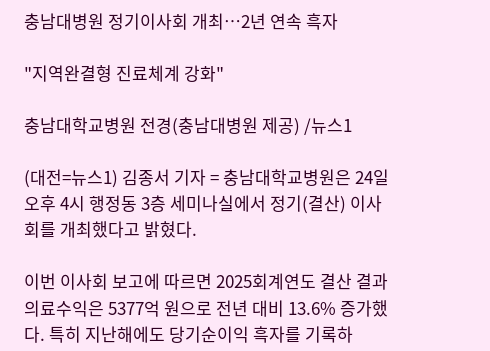충남대병원 정기이사회 개최…2년 연속 흑자

"지역완결형 진료체계 강화"

충남대학교병원 전경(충남대병원 제공) /뉴스1

(대전=뉴스1) 김종서 기자 = 충남대학교병원은 24일 오후 4시 행정동 3층 세미나실에서 정기(결산) 이사회를 개최했다고 밝혔다.

이번 이사회 보고에 따르면 2025회계연도 결산 결과 의료수익은 5377억 원으로 전년 대비 13.6% 증가했다. 특히 지난해에도 당기순이익 흑자를 기록하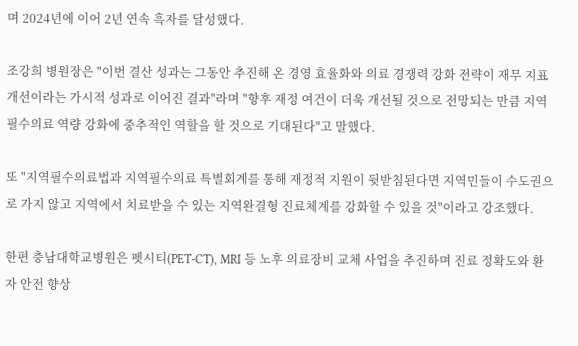며 2024년에 이어 2년 연속 흑자를 달성했다.

조강희 병원장은 "이번 결산 성과는 그동안 추진해 온 경영 효율화와 의료 경쟁력 강화 전략이 재무 지표 개선이라는 가시적 성과로 이어진 결과"라며 "향후 재정 여건이 더욱 개선될 것으로 전망되는 만큼 지역필수의료 역량 강화에 중추적인 역할을 할 것으로 기대된다"고 말했다.

또 "지역필수의료법과 지역필수의료 특별회계를 통해 재정적 지원이 뒷받침된다면 지역민들이 수도권으로 가지 않고 지역에서 치료받을 수 있는 지역완결형 진료체계를 강화할 수 있을 것"이라고 강조했다.

한편 충남대학교병원은 펫시티(PET-CT), MRI 등 노후 의료장비 교체 사업을 추진하며 진료 정확도와 환자 안전 향상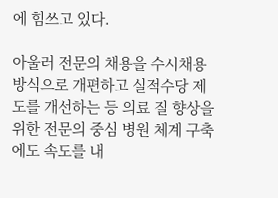에 힘쓰고 있다.

아울러 전문의 채용을 수시채용 방식으로 개편하고 실적수당 제도를 개선하는 등 의료 질 향상을 위한 전문의 중심 병원 체계 구축에도 속도를 내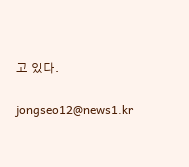고 있다.

jongseo12@news1.kr